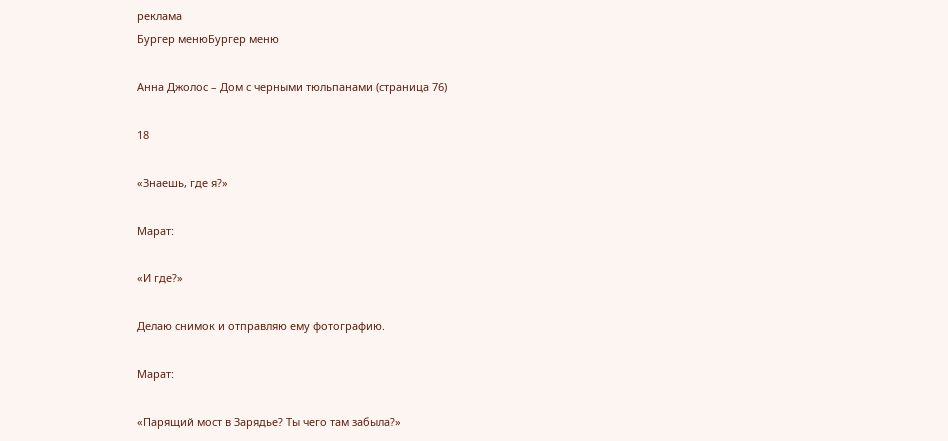реклама
Бургер менюБургер меню

Анна Джолос – Дом с черными тюльпанами (страница 76)

18

«Знаешь, где я?»

Марат:

«И где?»

Делаю снимок и отправляю ему фотографию.

Марат:

«Парящий мост в Зарядье? Ты чего там забыла?»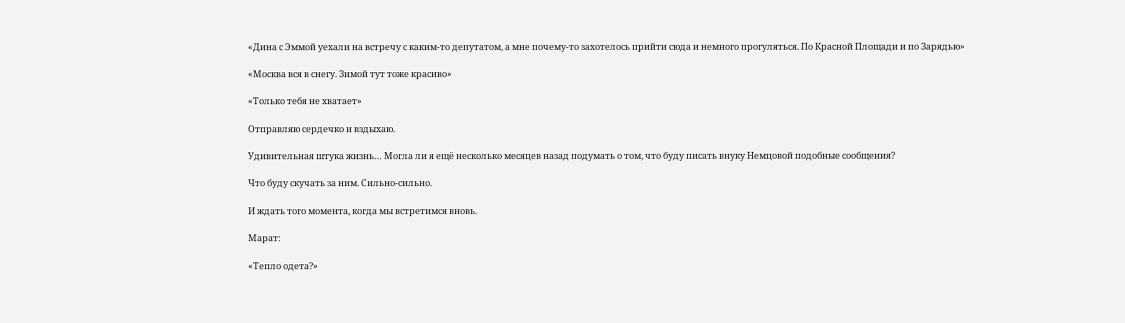«Дина с Эммой уехали на встречу с каким-то депутатом, а мне почему-то захотелось прийти сюда и немного прогуляться. По Красной Площади и по Зарядью»

«Москва вся в снегу. Зимой тут тоже красиво»

«Только тебя не хватает»

Отправляю сердечко и вздыхаю.

Удивительная штука жизнь… Могла ли я ещё несколько месяцев назад подумать о том, что буду писать внуку Немцовой подобные сообщения?

Что буду скучать за ним. Сильно-сильно.

И ждать того момента, когда мы встретимся вновь.

Марат:

«Тепло одета?»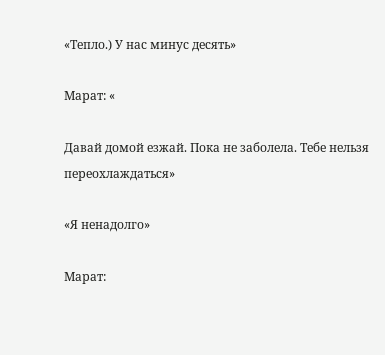«Тепло.) У нас минус десять»

Марат: «

Давай домой езжай. Пока не заболела. Тебе нельзя переохлаждаться»

«Я ненадолго»

Марат: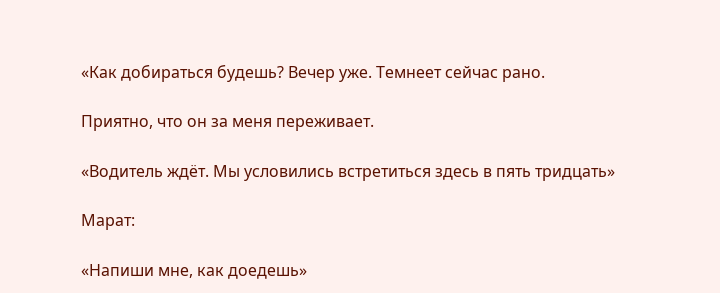«Как добираться будешь? Вечер уже. Темнеет сейчас рано.

Приятно, что он за меня переживает.

«Водитель ждёт. Мы условились встретиться здесь в пять тридцать»

Марат:

«Напиши мне, как доедешь»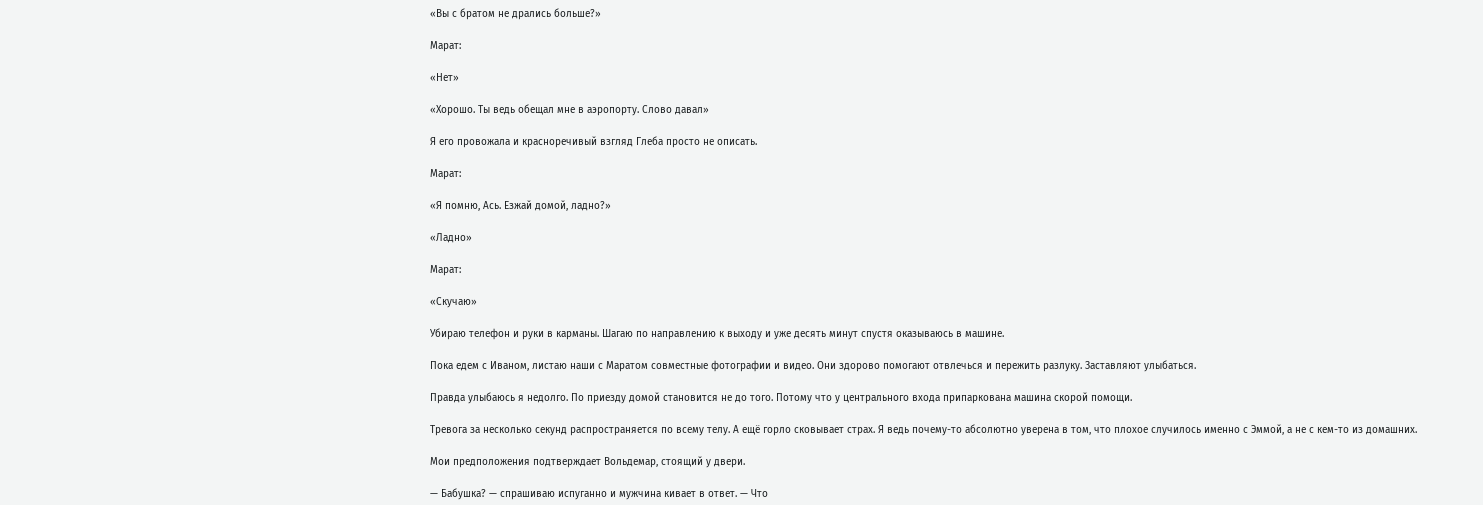«Вы с братом не дрались больше?»

Марат:

«Нет»

«Хорошо. Ты ведь обещал мне в аэропорту. Слово давал»

Я его провожала и красноречивый взгляд Глеба просто не описать.

Марат:

«Я помню, Ась. Езжай домой, ладно?»

«Ладно»

Марат:

«Скучаю»

Убираю телефон и руки в карманы. Шагаю по направлению к выходу и уже десять минут спустя оказываюсь в машине.

Пока едем с Иваном, листаю наши с Маратом совместные фотографии и видео. Они здорово помогают отвлечься и пережить разлуку. Заставляют улыбаться.

Правда улыбаюсь я недолго. По приезду домой становится не до того. Потому что у центрального входа припаркована машина скорой помощи.

Тревога за несколько секунд распространяется по всему телу. А ещё горло сковывает страх. Я ведь почему-то абсолютно уверена в том, что плохое случилось именно с Эммой, а не с кем-то из домашних.

Мои предположения подтверждает Вольдемар, стоящий у двери.

— Бабушка? — спрашиваю испуганно и мужчина кивает в ответ. — Что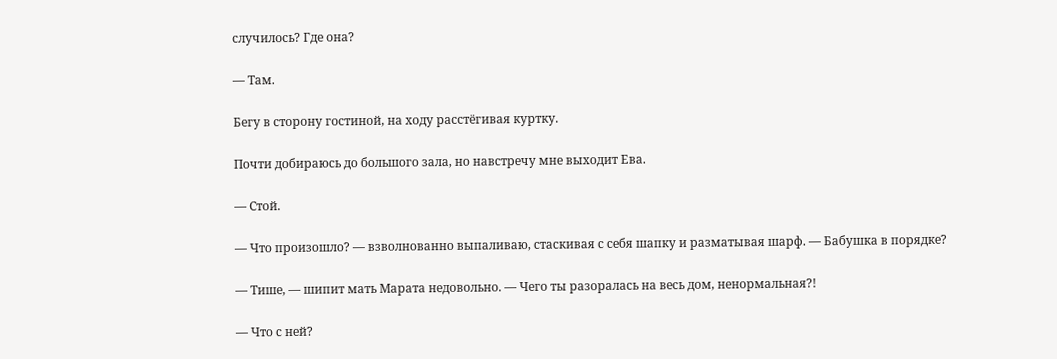случилось? Где она?

— Там.

Бегу в сторону гостиной, на ходу расстёгивая куртку.

Почти добираюсь до большого зала, но навстречу мне выходит Ева.

— Стой.

— Что произошло? — взволнованно выпаливаю, стаскивая с себя шапку и разматывая шарф. — Бабушка в порядке?

— Тише, — шипит мать Марата недовольно. — Чего ты разоралась на весь дом, ненормальная?!

— Что с ней?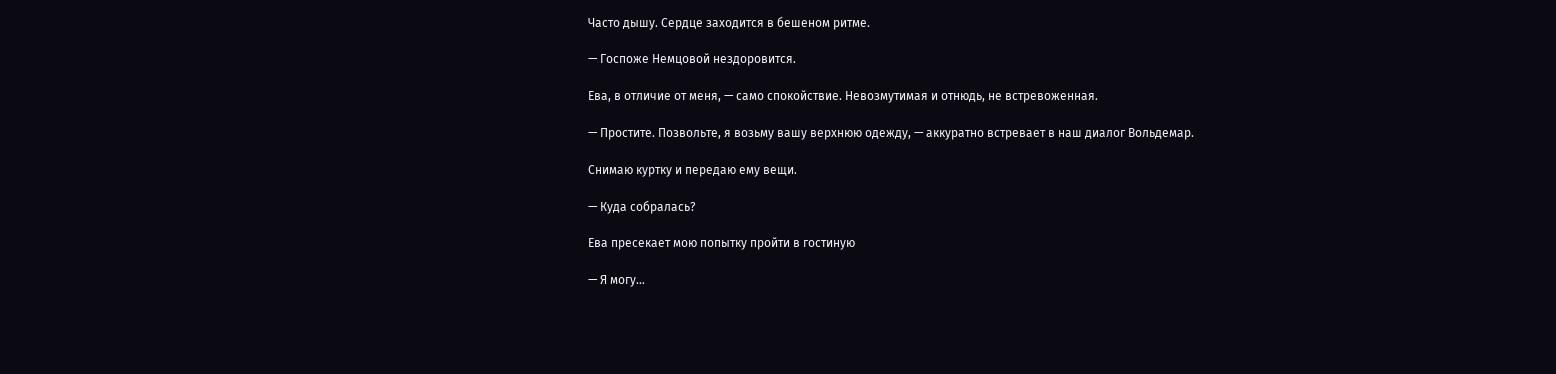Часто дышу. Сердце заходится в бешеном ритме.

— Госпоже Немцовой нездоровится.

Ева, в отличие от меня, — само спокойствие. Невозмутимая и отнюдь, не встревоженная.

— Простите. Позвольте, я возьму вашу верхнюю одежду, — аккуратно встревает в наш диалог Вольдемар.

Снимаю куртку и передаю ему вещи.

— Куда собралась?

Ева пресекает мою попытку пройти в гостиную

— Я могу…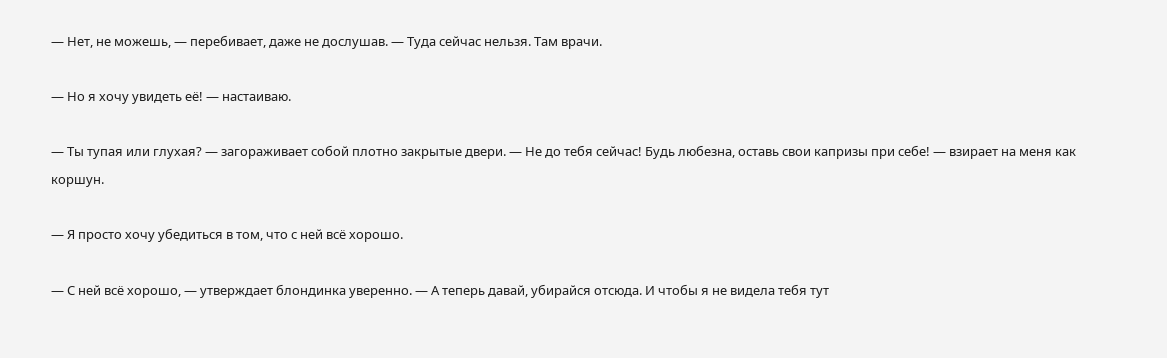— Нет, не можешь, — перебивает, даже не дослушав. — Туда сейчас нельзя. Там врачи.

— Но я хочу увидеть её! — настаиваю.

— Ты тупая или глухая? — загораживает собой плотно закрытые двери. — Не до тебя сейчас! Будь любезна, оставь свои капризы при себе! — взирает на меня как коршун.

— Я просто хочу убедиться в том, что с ней всё хорошо.

— С ней всё хорошо, — утверждает блондинка уверенно. — А теперь давай, убирайся отсюда. И чтобы я не видела тебя тут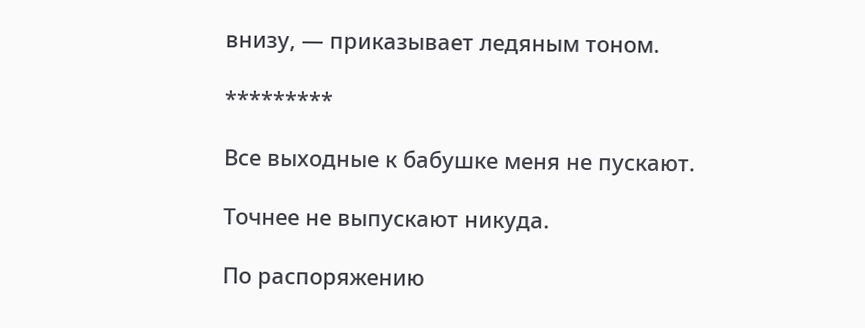внизу, — приказывает ледяным тоном.

*********

Все выходные к бабушке меня не пускают.

Точнее не выпускают никуда.

По распоряжению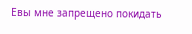Евы мне запрещено покидать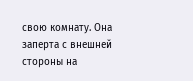свою комнату. Она заперта с внешней стороны на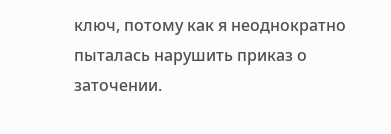ключ, потому как я неоднократно пыталась нарушить приказ о заточении.